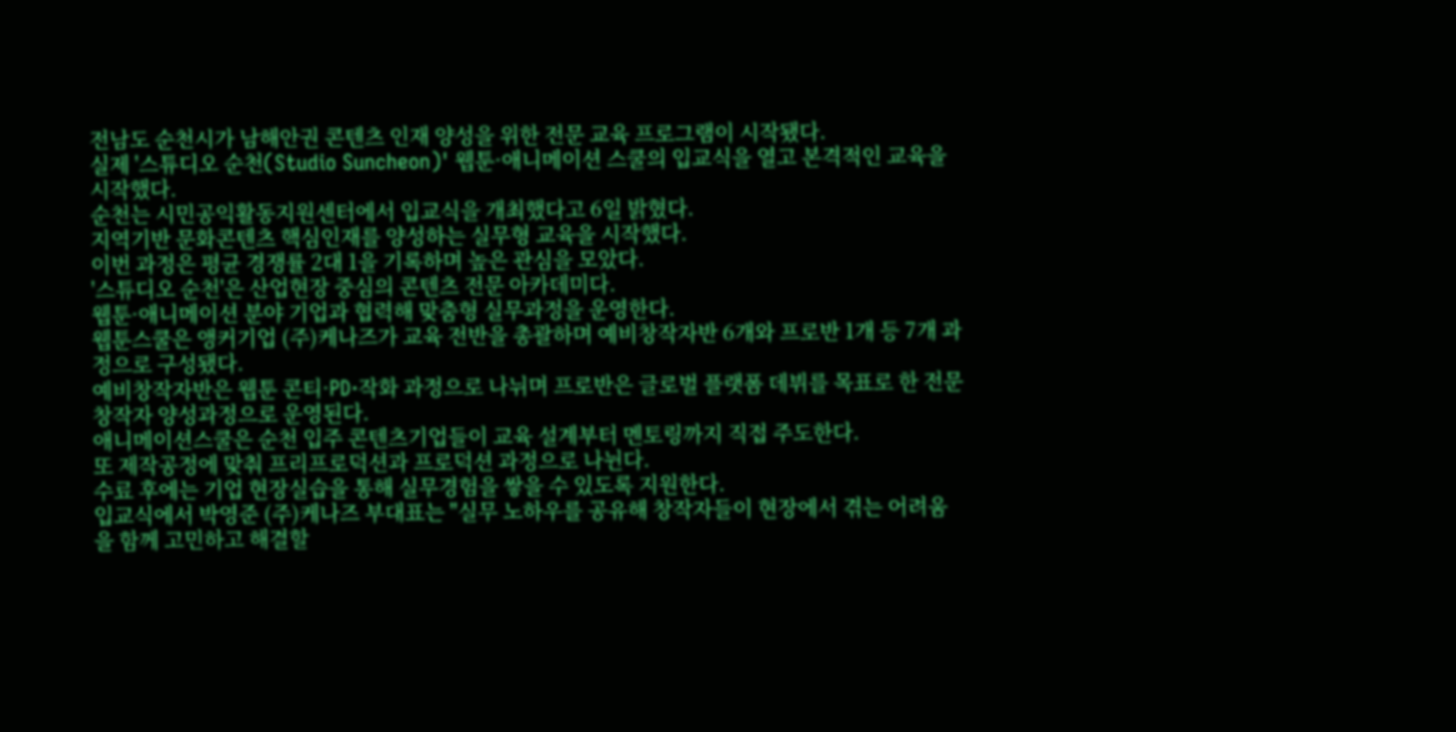전남도 순천시가 남해안권 콘텐츠 인재 양성을 위한 전문 교육 프로그램이 시작됐다.
실제 '스튜디오 순천(Studio Suncheon)' 웹툰·애니메이션 스쿨의 입교식을 열고 본격적인 교육을 시작했다.
순천는 시민공익활동지원센터에서 입교식을 개최했다고 6일 밝혔다.
지역기반 문화콘텐츠 핵심인재를 양성하는 실무형 교육을 시작했다.
이번 과정은 평균 경쟁률 2대 1을 기록하며 높은 관심을 모았다.
'스튜디오 순천'은 산업현장 중심의 콘텐츠 전문 아카데미다.
웹툰·애니메이션 분야 기업과 협력해 맞춤형 실무과정을 운영한다.
웹툰스쿨은 앵커기업 (주)케나즈가 교육 전반을 총괄하며 예비창작자반 6개와 프로반 1개 등 7개 과정으로 구성됐다.
예비창작자반은 웹툰 콘티·PD·작화 과정으로 나뉘며 프로반은 글로벌 플랫폼 데뷔를 목표로 한 전문창작자 양성과정으로 운영된다.
애니메이션스쿨은 순천 입주 콘텐츠기업들이 교육 설계부터 멘토링까지 직접 주도한다.
또 제작공정에 맞춰 프리프로덕션과 프로덕션 과정으로 나뉜다.
수료 후에는 기업 현장실습을 통해 실무경험을 쌓을 수 있도록 지원한다.
입교식에서 박영준 (주)케나즈 부대표는 "실무 노하우를 공유해 창작자들이 현장에서 겪는 어려움을 함께 고민하고 해결할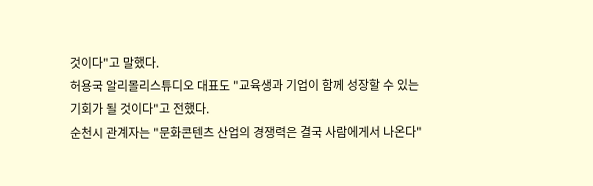것이다"고 말했다.
허용국 알리몰리스튜디오 대표도 "교육생과 기업이 함께 성장할 수 있는 기회가 될 것이다"고 전했다.
순천시 관계자는 "문화콘텐츠 산업의 경쟁력은 결국 사람에게서 나온다"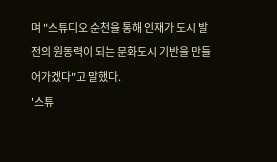며 "스튜디오 순천을 통해 인재가 도시 발전의 원동력이 되는 문화도시 기반을 만들어가겠다"고 말했다.
'스튜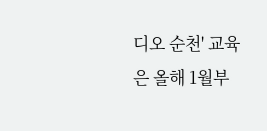디오 순천' 교육은 올해 1월부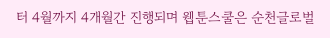터 4월까지 4개월간 진행되며 웹툰스쿨은 순천글로벌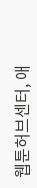웹툰허브센터, 애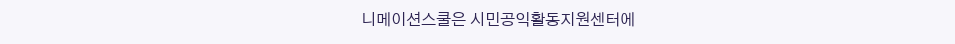니메이션스쿨은 시민공익활동지원센터에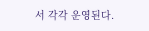서 각각 운영된다.